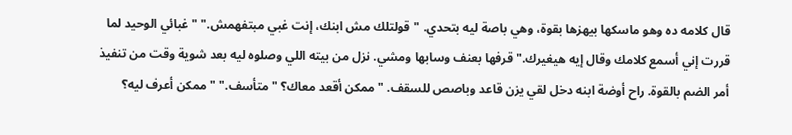قال كلامه ده وهو ماسكها بيهزها بقوة، وهي باصة ليه بتحدي. "قولتلك مش ابنك، إنت غبي مبتفهمش." "غبائي الوحيد لما قررت إني أسمع كلامك وقال إيه هيغيرك." قرفها بعنف وسابها ومشي. نزل من بيته اللي وصلوه ليه بعد شوية وقت من تنفيذ أمر الضم بالقوة. راح أوضة ابنه دخل لقي يزن قاعد وباصص للسقف. "ممكن أقعد معاك؟ "متأسف." "ممكن أعرف ليه؟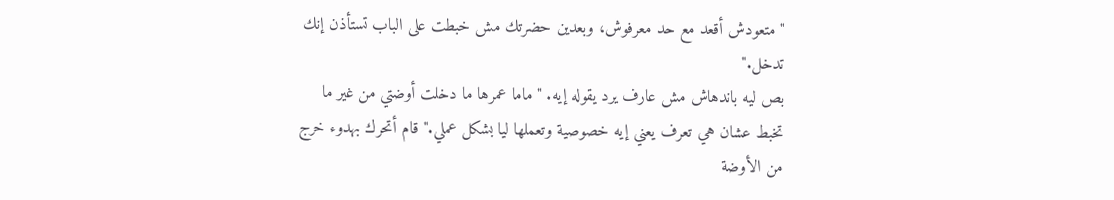"متعودش أقعد مع حد معرفوش، وبعدين حضرتك مش خبطت على الباب تستأذن إنك تدخل."
بص ليه باندهاش مش عارف يرد يقوله إيه. "ماما عمرها ما دخلت أوضتي من غير ما تخبط عشان هي تعرف يعني إيه خصوصية وتعملها ليا بشكل عملي." قام أتحرك بهدوء خرج من الأوضة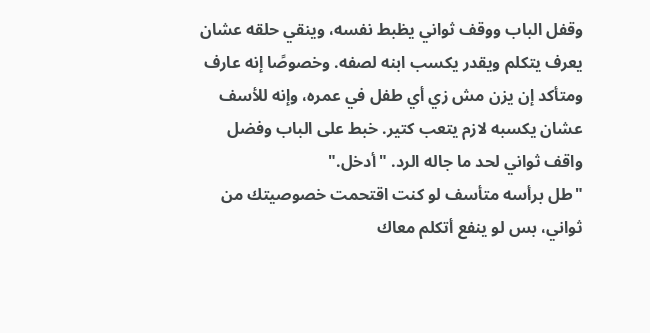وقفل الباب ووقف ثواني يظبط نفسه، وينقي حلقه عشان يعرف يتكلم ويقدر يكسب ابنه لصفه. وخصوصًا إنه عارف ومتأكد إن يزن مش زي أي طفل في عمره، وإنه للأسف عشان يكسبه لازم يتعب كتير. خبط على الباب وفضل واقف ثواني لحد ما جاله الرد. "أدخل."
"طل برأسه متأسف لو كنت اقتحمت خصوصيتك من ثواني، بس لو ينفع أتكلم معاك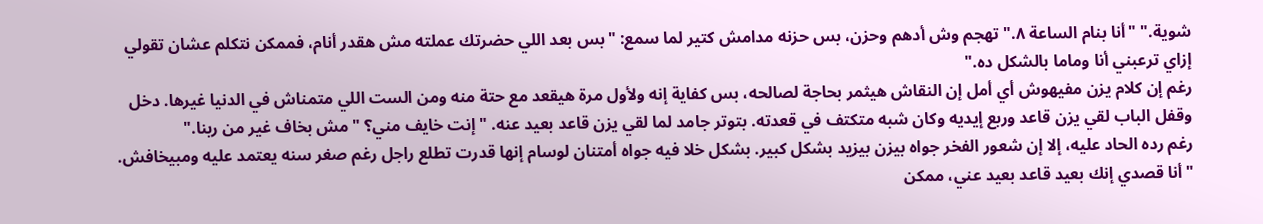شوية." "أنا بنام الساعة ٨." تهجم وش أدهم وحزن، بس حزنه مدامش كتير لما سمع: "بس بعد اللي حضرتك عملته مش هقدر أنام، فممكن نتكلم عشان تقولي إزاي ترعبني أنا وماما بالشكل ده."
رغم إن كلام يزن مفيهوش أي أمل إن النقاش هيثمر بحاجة لصالحه، بس كفاية إنه ولأول مرة هيقعد مع حتة منه ومن الست اللي متمناش في الدنيا غيرها. دخل وقفل الباب لقي يزن قاعد وربع إيديه وكان شبه متكتف في قعدته. بتوتر جامد لما لقي يزن قاعد بعيد عنه. "إنت خايف مني؟ "مش بخاف غير من ربنا."
رغم رده الحاد عليه، إلا إن شعور الفخر جواه بيزن بيزيد بشكل كبير. بشكل خلا فيه جواه أمتنان لوسام إنها قدرت تطلع راجل رغم صغر سنه يعتمد عليه ومبيخافش. "أنا قصدي إنك بعيد قاعد بعيد عني، ممكن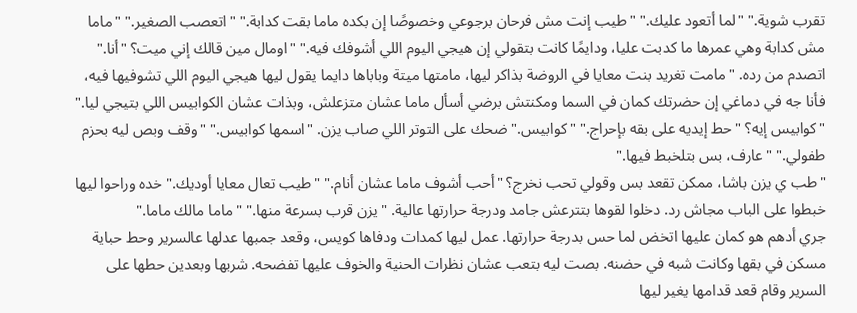تقرب شوية." "لما أتعود عليك." "طيب إنت مش فرحان برجوعي وخصوصًا إن بكده ماما بقت كدابة." "اتعصب الصغير." "ماما مش كدابة وهي عمرها ما كدبت عليا، ودايمًا كانت بتقولي إن هيجي اليوم اللي أشوفك فيه." "اومال مين قالك إني ميت؟ "أنا."
اتصدم من رده. "مامت تغريد بنت معايا في الروضة بذاكر ليها، مامتها ميتة وباباها دايما يقول ليها هيجي اليوم اللي تشوفيها فيه، فأنا جه في دماغي إن حضرتك كمان في السما ومكنتش برضي أسأل ماما عشان متزعلش، وبذات عشان الكوابيس اللي بتيجي ليا." "كوابيس إيه؟ "حط إيديه على بقه بإحراج." "كوابيس." ضحك على التوتر اللي صاب يزن. "اسمها كوابيس." "وقف وبص ليه بحزم طفولي." "عارف، بس بتلخبط فيها."
"طب ي يزن باشا، ممكن تقعد بس وقولي تحب نخرج؟ "أحب أشوف ماما عشان أنام." "طيب تعال معايا أوديك." خده وراحوا ليها خبطوا على الباب مجاش رد. دخلوا لقوها بتترعش جامد ودرجة حرارتها عالية. "يزن قرب بسرعة منها." "ماما مالك ماما."
جري أدهم هو كمان عليها اتخض لما حس بدرجة حرارتها. عمل ليها كمدات ودفاها كويس، وقعد جمبها عدلها عالسرير وحط حباية مسكن في بقها وكانت شبه في حضنه. بصت ليه بتعب عشان نظرات الحنية والخوف عليها تفضحه. شربها وبعدين حطها على السرير وقام قعد قدامها يغير ليها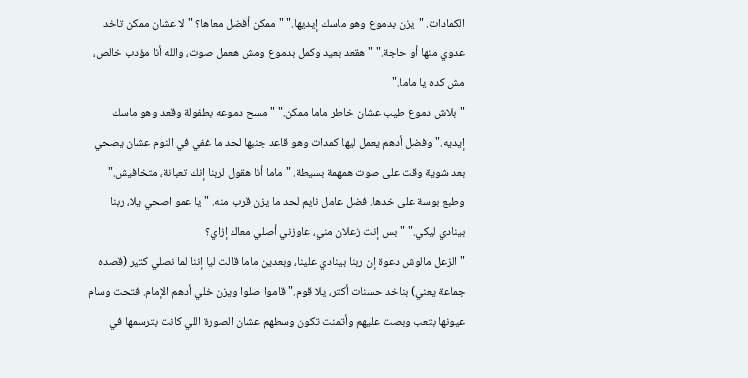الكمادات. "يزن بدموع وهو ماسك إيديها." "ممكن أفضل معاها؟ "لا عشان ممكن تاخد عدوي منها أو حاجة." "هقعد بعيد وكمل بدموع ومش هعمل صوت، والله أنا مؤدب خالص، مش كده يا ماما."
"بلاش دموع طيب عشان خاطر ماما ممكن." "مسح دموعه بطفولة وقعد وهو ماسك إيديه." وفضل أدهم يعمل ليها كمدات وهو قاعد جنبها لحد ما غفي في النوم عشان يصحي بعد شوية وقت على صوت همهمة بسيطة. "ماما أنا هقول لربنا إنك تعبانة، متخافيش." وطبع بوسة على خدها. فضل عامل نايم لحد ما يزن قرب منه. "يا عمو اصحي يلا، ربنا بينادي ليكي." "بس إنت زعلان مني، عاوزني أصلي معاك إزاي؟
"الزعل مالوش دعوة إن ربنا بينادي علينا، وبعدين ماما قالت ليا إننا لما نصلي كتير (قصده جماعة يعني) بناخد حسنات أكتر، يلا قوم." قاموا صلوا ويزن خلي أدهم الإمام. فتحت وسام عيونها بتعب وبصت عليهم وأتمنت تكون وسطهم عشان الصورة اللي كانت بترسمها في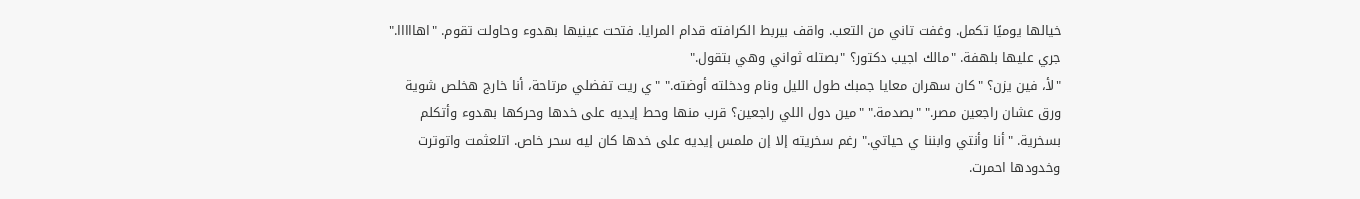خيالها يوميًا تكمل. وغفت تاني من التعب. واقف بيربط الكرافته قدام المرايا. فتحت عينيها بهدوء وحاولت تقوم. "اهااااا." جري عليها بلهفة. "مالك اجيب دكتور؟ "بصتله ثواني وهي بتقول."
"لأ، فين يزن؟ "كان سهران معايا جمبك طول الليل ونام ودخلته أوضته." "ي ريت تفضلي مرتاحة، أنا خارج هخلص شوية ورق عشان راجعين مصر." "بصدمة." "مين دول اللي راجعين؟ قرب منها وحط إيديه على خدها وحركها بهدوء وأتكلم بسخرية. "أنا وأنتي وابننا ي حياتي." رغم سخريته إلا إن ملمس إيديه على خدها كان ليه سحر خاص. اتلعثمت واتوترت وخدودها احمرت.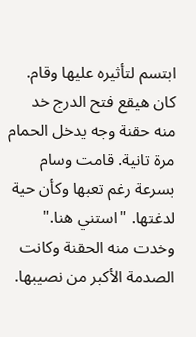ابتسم لتأثيره عليها وقام. كان هيقع فتح الدرج خد منه حقنة وجه يدخل الحمام مرة تانية. قامت وسام بسرعة رغم تعبها وكأن حية لدغتها. "استني هنا." وخدت منه الحقنة وكانت الصدمة الأكبر من نصيبها.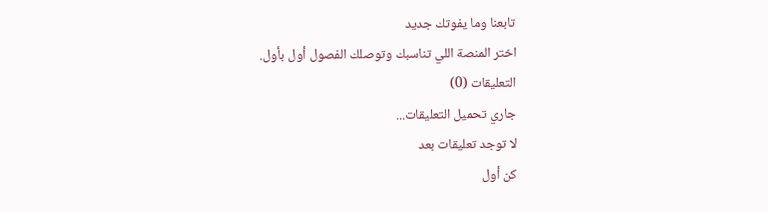تابعنا وما يفوتك جديد
اختر المنصة اللي تناسبك وتوصلك الفصول أول بأول.
التعليقات (0)
جاري تحميل التعليقات...
لا توجد تعليقات بعد
كن أول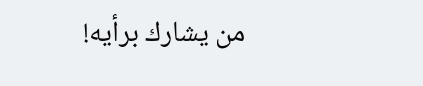من يشارك برأيه!